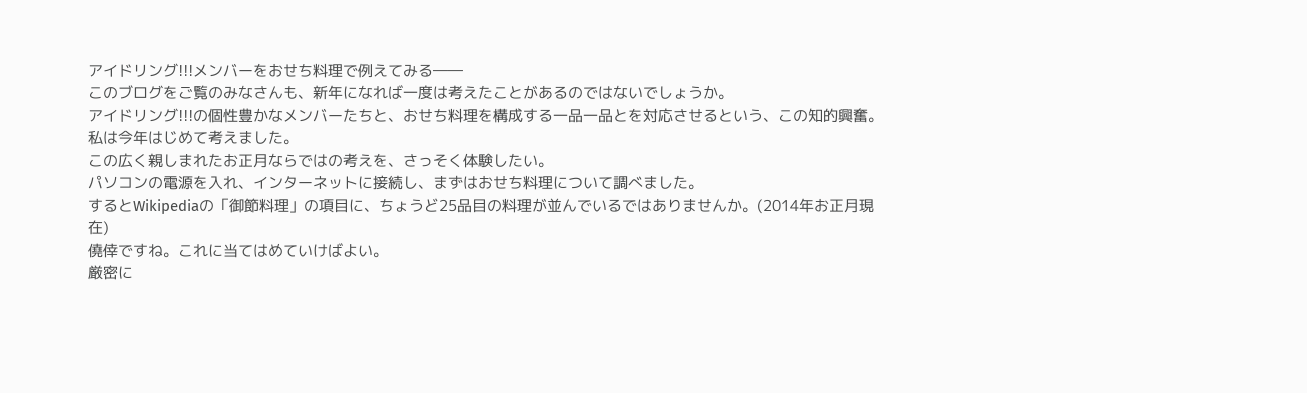アイドリング!!!メンバーをおせち料理で例えてみる――
このブログをご覧のみなさんも、新年になれば一度は考えたことがあるのではないでしょうか。
アイドリング!!!の個性豊かなメンバーたちと、おせち料理を構成する一品一品とを対応させるという、この知的興奮。
私は今年はじめて考えました。
この広く親しまれたお正月ならではの考えを、さっそく体験したい。
パソコンの電源を入れ、インターネットに接続し、まずはおせち料理について調べました。
するとWikipediaの「御節料理」の項目に、ちょうど25品目の料理が並んでいるではありませんか。(2014年お正月現在)
僥倖ですね。これに当てはめていけばよい。
厳密に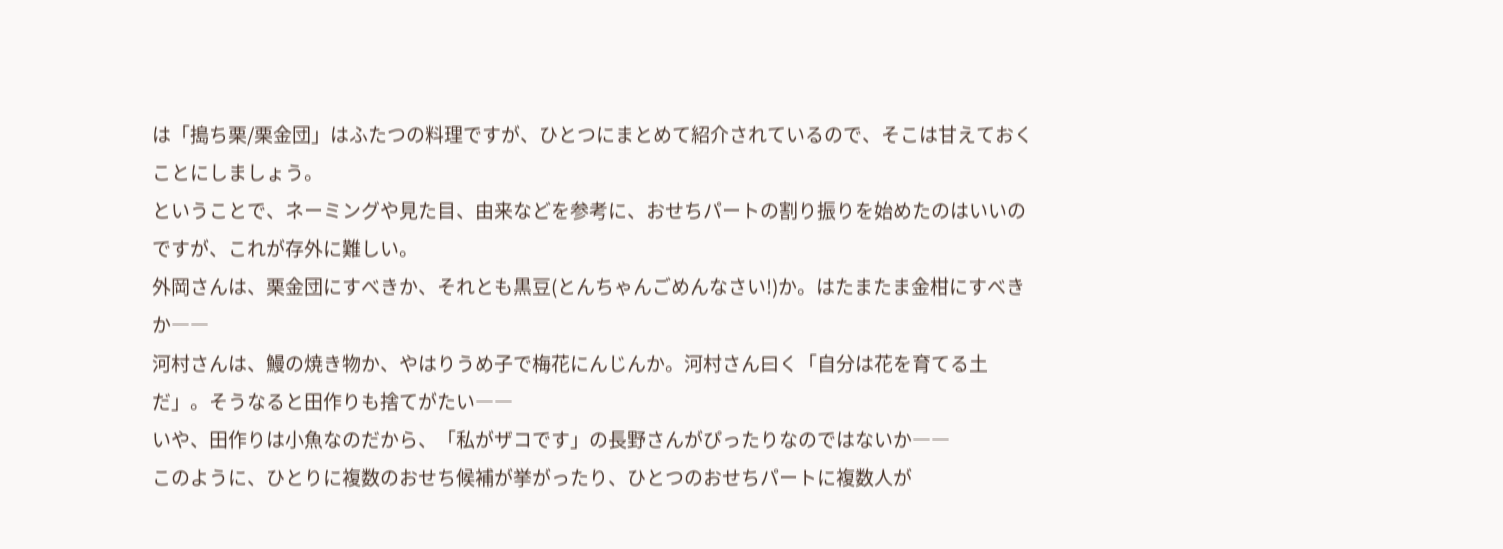は「搗ち栗/栗金団」はふたつの料理ですが、ひとつにまとめて紹介されているので、そこは甘えておくことにしましょう。
ということで、ネーミングや見た目、由来などを参考に、おせちパートの割り振りを始めたのはいいのですが、これが存外に難しい。
外岡さんは、栗金団にすべきか、それとも黒豆(とんちゃんごめんなさい!)か。はたまたま金柑にすべきか――
河村さんは、鰻の焼き物か、やはりうめ子で梅花にんじんか。河村さん曰く「自分は花を育てる土だ」。そうなると田作りも捨てがたい――
いや、田作りは小魚なのだから、「私がザコです」の長野さんがぴったりなのではないか――
このように、ひとりに複数のおせち候補が挙がったり、ひとつのおせちパートに複数人が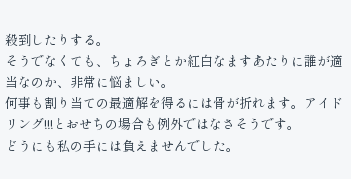殺到したりする。
そうでなくても、ちょろぎとか紅白なますあたりに誰が適当なのか、非常に悩ましい。
何事も割り当ての最適解を得るには骨が折れます。アイドリング!!!とおせちの場合も例外ではなさそうです。
どうにも私の手には負えませんでした。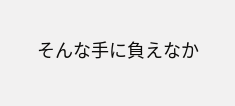そんな手に負えなか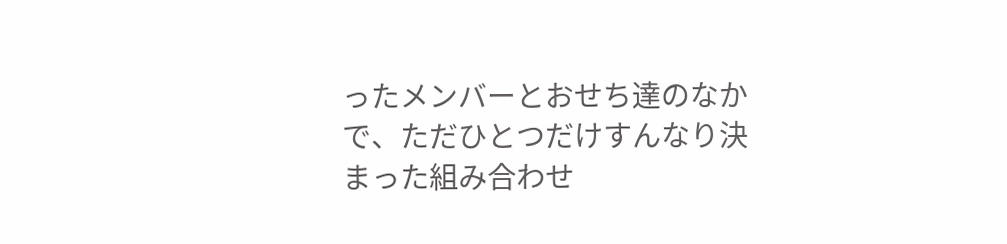ったメンバーとおせち達のなかで、ただひとつだけすんなり決まった組み合わせ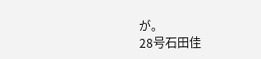が。
28号石田佳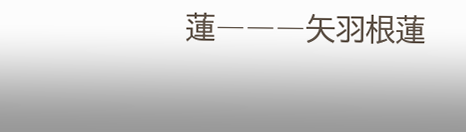蓮―――矢羽根蓮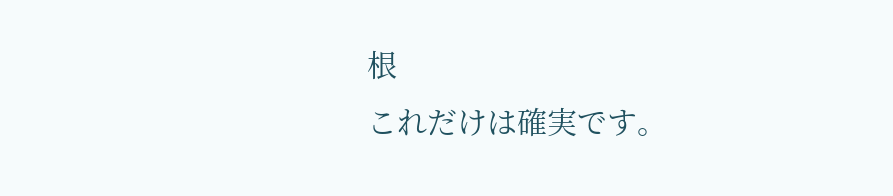根
これだけは確実です。